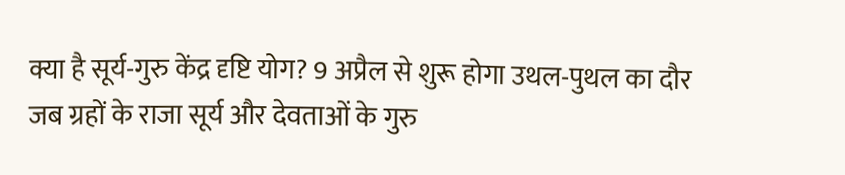क्या है सूर्य-गुरु केंद्र दृष्टि योग? 9 अप्रैल से शुरू होगा उथल-पुथल का दौर
जब ग्रहों के राजा सूर्य और देवताओं के गुरु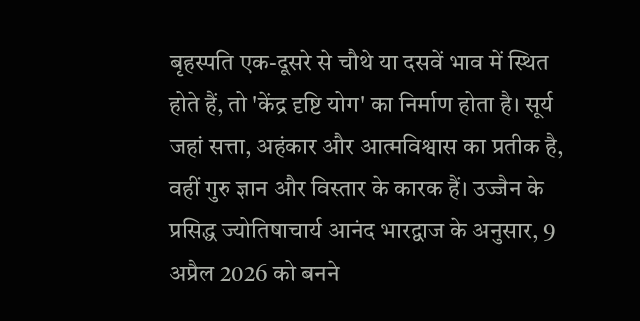बृहस्पति एक-दूसरे से चौथे या दसवें भाव में स्थित होते हैं, तो 'केंद्र दृष्टि योग' का निर्माण होता है। सूर्य जहां सत्ता, अहंकार और आत्मविश्वास का प्रतीक है, वहीं गुरु ज्ञान और विस्तार के कारक हैं। उज्जैन के प्रसिद्ध ज्योतिषाचार्य आनंद भारद्वाज के अनुसार, 9 अप्रैल 2026 को बनने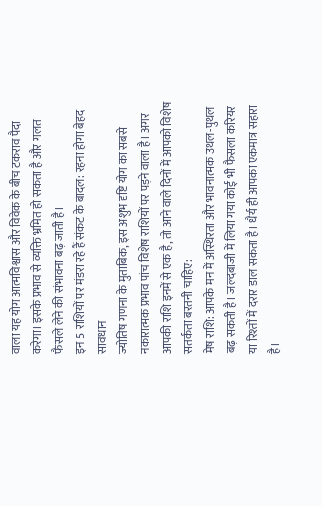वाला यह योग आत्मविश्वास और विवेक के बीच टकराव पैदा करेगा। इसके प्रभाव से व्यक्ति भ्रमित हो सकता है और गलत फैसले लेने की संभावना बढ़ जाती है।
इन 5 राशियों पर मंडरा रहे हैं संकट के बादल: रहना होगा बेहद सावधान
ज्योतिष गणना के मुताबिक, इस अशुभ दृष्टि योग का सबसे नकारात्मक प्रभाव पांच विशेष राशियों पर पड़ने वाला है। अगर आपकी राशि इनमें से एक है, तो आने वाले दिनों में आपको विशेष सतर्कता बरतनी चाहिए:
मेष राशि: आपके मन में अस्थिरता और भावनात्मक उथल-पुथल बढ़ सकती है। जल्दबाजी में लिया गया कोई भी फैसला करियर या रिश्तों में दरार डाल सकता है। धैर्य ही आपका एकमात्र सहारा है।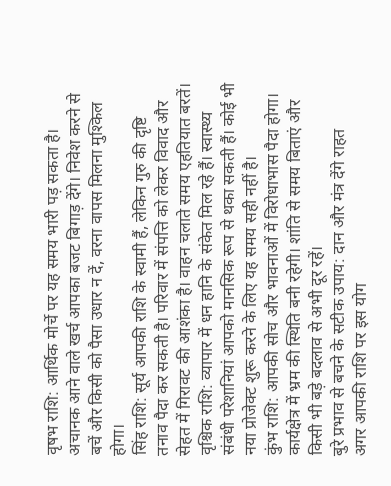वृषभ राशि: आर्थिक मोर्चे पर यह समय भारी पड़ सकता है। अचानक आने वाले खर्च आपका बजट बिगाड़ देंगे। निवेश करने से बचें और किसी को पैसा उधार न दें, वरना वापस मिलना मुश्किल होगा।
सिंह राशि: सूर्य आपकी राशि के स्वामी हैं, लेकिन गुरु की दृष्टि तनाव पैदा कर सकती है। परिवार में संपत्ति को लेकर विवाद और सेहत में गिरावट की आशंका है। वाहन चलाते समय एहतियात बरतें।
वृश्चिक राशि: व्यापार में धन हानि के संकेत मिल रहे हैं। स्वास्थ्य संबंधी परेशानियां आपको मानसिक रूप से थका सकती हैं। कोई भी नया प्रोजेक्ट शुरू करने के लिए यह समय सही नहीं है।
कुंभ राशि: आपकी सोच और भावनाओं में विरोधाभास पैदा होगा। कार्यक्षेत्र में भ्रम की स्थिति बनी रहेगी। शांति से समय बिताएं और किसी भी बड़े बदलाव से अभी दूर रहें।
बुरे प्रभाव से बचने के सटीक उपाय: दान और मंत्र देंगे राहत
अगर आपकी राशि पर इस योग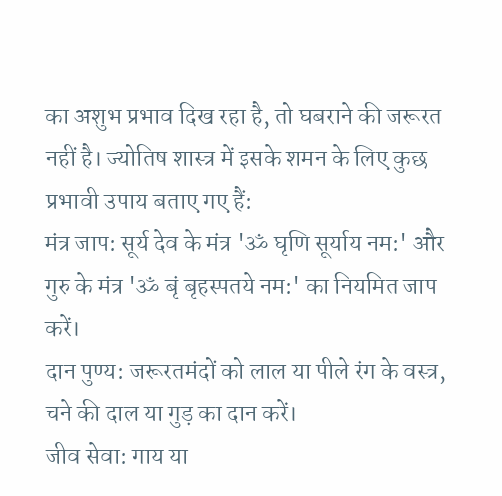का अशुभ प्रभाव दिख रहा है, तो घबराने की जरूरत नहीं है। ज्योतिष शास्त्र में इसके शमन के लिए कुछ प्रभावी उपाय बताए गए हैं:
मंत्र जाप: सूर्य देव के मंत्र 'ॐ घृणि सूर्याय नम:' और गुरु के मंत्र 'ॐ बृं बृहस्पतये नम:' का नियमित जाप करें।
दान पुण्य: जरूरतमंदों को लाल या पीले रंग के वस्त्र, चने की दाल या गुड़ का दान करें।
जीव सेवा: गाय या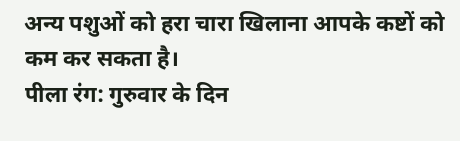अन्य पशुओं को हरा चारा खिलाना आपके कष्टों को कम कर सकता है।
पीला रंग: गुरुवार के दिन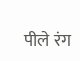पीले रंग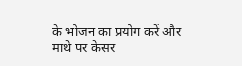के भोजन का प्रयोग करें और माथे पर केसर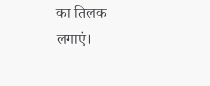का तिलक लगाएं।